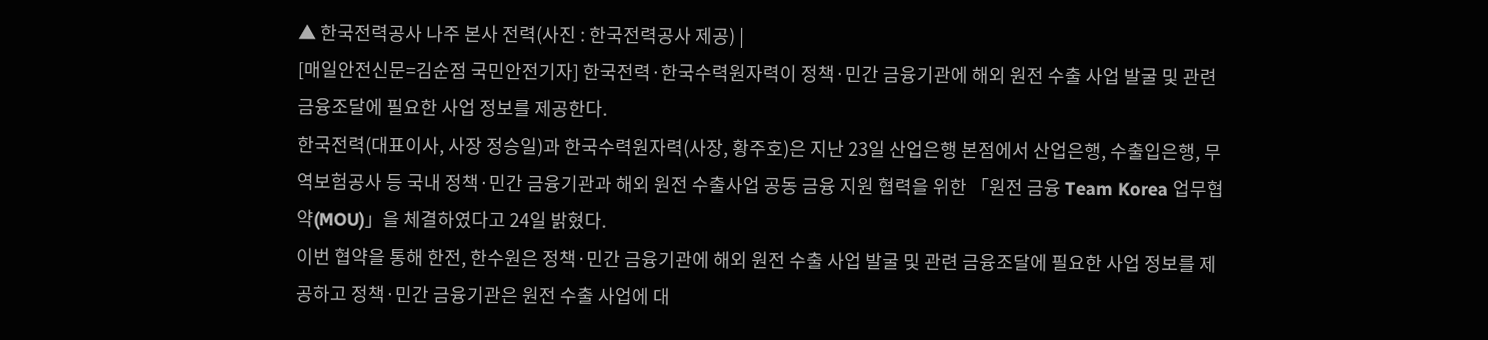▲ 한국전력공사 나주 본사 전력(사진 : 한국전력공사 제공) |
[매일안전신문=김순점 국민안전기자] 한국전력·한국수력원자력이 정책·민간 금융기관에 해외 원전 수출 사업 발굴 및 관련 금융조달에 필요한 사업 정보를 제공한다.
한국전력(대표이사, 사장 정승일)과 한국수력원자력(사장, 황주호)은 지난 23일 산업은행 본점에서 산업은행, 수출입은행, 무역보험공사 등 국내 정책·민간 금융기관과 해외 원전 수출사업 공동 금융 지원 협력을 위한 「원전 금융 Team Korea 업무협약(MOU)」을 체결하였다고 24일 밝혔다.
이번 협약을 통해 한전, 한수원은 정책·민간 금융기관에 해외 원전 수출 사업 발굴 및 관련 금융조달에 필요한 사업 정보를 제공하고 정책·민간 금융기관은 원전 수출 사업에 대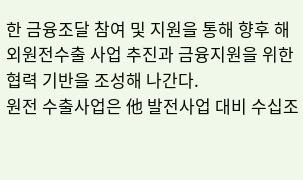한 금융조달 참여 및 지원을 통해 향후 해외원전수출 사업 추진과 금융지원을 위한 협력 기반을 조성해 나간다.
원전 수출사업은 他 발전사업 대비 수십조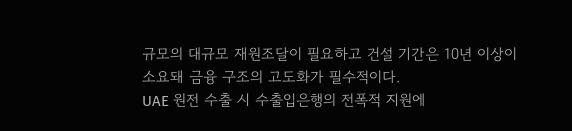규모의 대규모 재원조달이 필요하고 건설 기간은 10년 이상이 소요돼 금융 구조의 고도화가 필수적이다.
UAE 원전 수출 시 수출입은행의 전폭적 지원에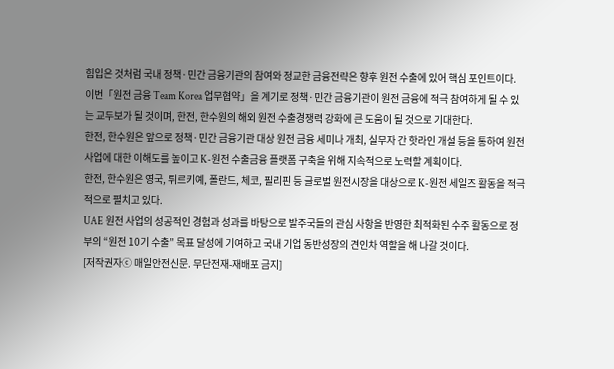힘입은 것처럼 국내 정책·민간 금융기관의 참여와 정교한 금융전략은 향후 원전 수출에 있어 핵심 포인트이다.
이번「원전 금융 Team Korea 업무협약」을 계기로 정책·민간 금융기관이 원전 금융에 적극 참여하게 될 수 있는 교두보가 될 것이며, 한전, 한수원의 해외 원전 수출경쟁력 강화에 큰 도움이 될 것으로 기대한다.
한전, 한수원은 앞으로 정책·민간 금융기관 대상 원전 금융 세미나 개최, 실무자 간 핫라인 개설 등을 통하여 원전 사업에 대한 이해도를 높이고 K-원전 수출금융 플랫폼 구축을 위해 지속적으로 노력할 계획이다.
한전, 한수원은 영국, 튀르키예, 폴란드, 체코, 필리핀 등 글로벌 원전시장을 대상으로 K-원전 세일즈 활동을 적극적으로 펼치고 있다.
UAE 원전 사업의 성공적인 경험과 성과를 바탕으로 발주국들의 관심 사항을 반영한 최적화된 수주 활동으로 정부의 “원전 10기 수출” 목표 달성에 기여하고 국내 기업 동반성장의 견인차 역할을 해 나갈 것이다.
[저작권자ⓒ 매일안전신문. 무단전재-재배포 금지]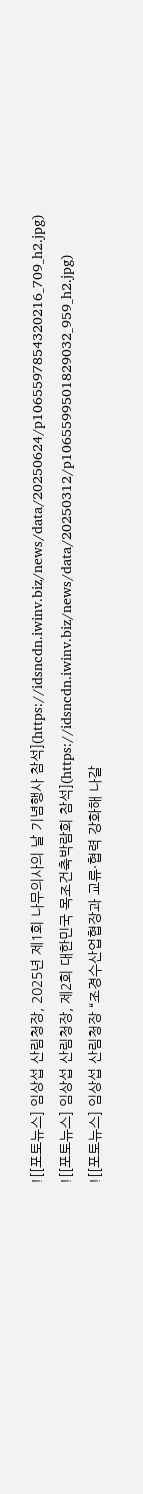![[포토뉴스] 임상섭 산림청장, 2025년 제1회 나무의사의 날 기념행사 참석](https://idsncdn.iwinv.biz/news/data/20250624/p1065597854320216_709_h2.jpg)
![[포토뉴스] 임상섭 산림청장, 제2회 대한민국 목조건축박람회 참석](https://idsncdn.iwinv.biz/news/data/20250312/p1065599501829032_959_h2.jpg)
![[포토뉴스] 임상섭 산림청장 “조경수산업협장과 교류·협력 강화해 나갈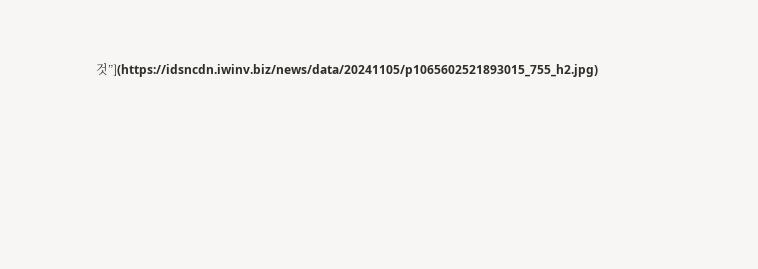것”](https://idsncdn.iwinv.biz/news/data/20241105/p1065602521893015_755_h2.jpg)